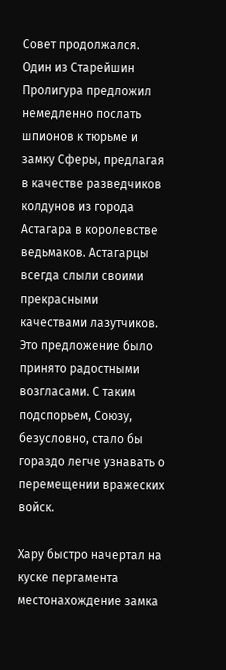Совет продолжался. Один из Старейшин Пролигура предложил немедленно послать шпионов к тюрьме и замку Сферы, предлагая в качестве разведчиков колдунов из города Астагара в королевстве ведьмаков. Астагарцы всегда слыли своими прекрасными качествами лазутчиков. Это предложение было принято радостными возгласами. С таким подспорьем, Союзу, безусловно, стало бы гораздо легче узнавать о перемещении вражеских войск.

Хару быстро начертал на куске пергамента местонахождение замка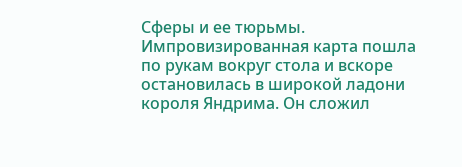Сферы и ее тюрьмы. Импровизированная карта пошла по рукам вокруг стола и вскоре остановилась в широкой ладони короля Яндрима. Он сложил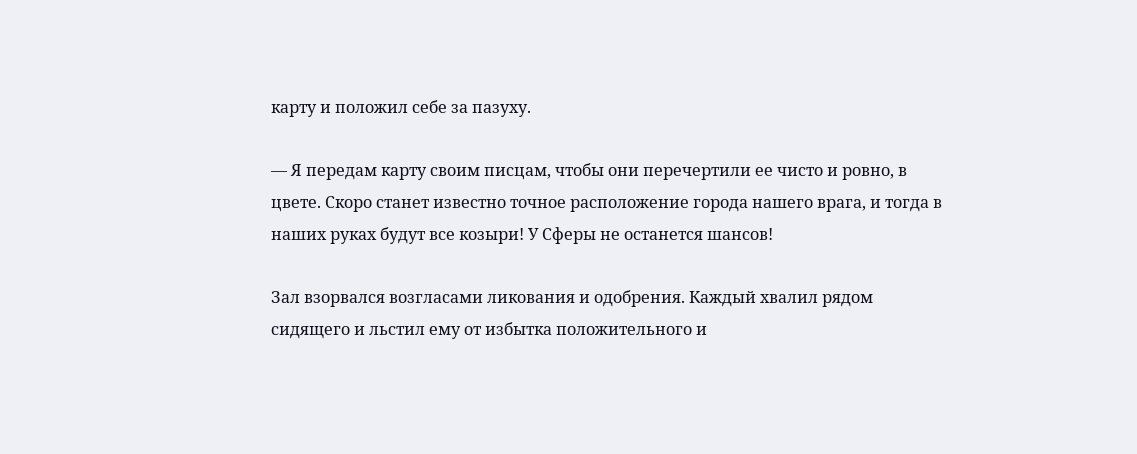карту и положил себе за пазуху.

— Я передам карту своим писцам, чтобы они перечертили ее чисто и ровно, в цвете. Скоро станет известно точное расположение города нашего врага, и тогда в наших руках будут все козыри! У Сферы не останется шансов!

Зал взорвался возгласами ликования и одобрения. Каждый хвалил рядом сидящего и льстил ему от избытка положительного и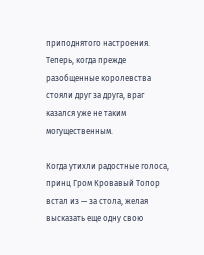приподнятого настроения. Теперь, когда прежде разобщенные королевства стояли друг за друга, враг казался уже не таким могущественным.

Когда утихли радостные голоса, принц Гром Кровавый Топор встал из — за стола, желая высказать еще одну свою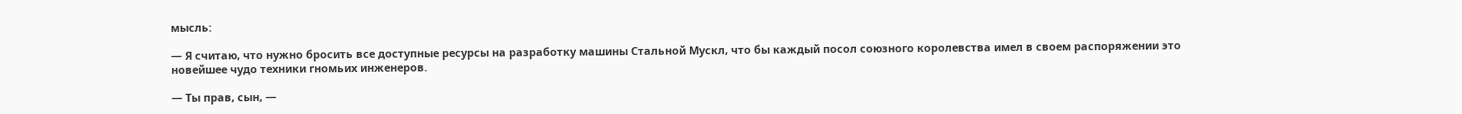мысль:

— Я считаю, что нужно бросить все доступные ресурсы на разработку машины Стальной Мускл, что бы каждый посол союзного королевства имел в своем распоряжении это новейшее чудо техники гномьих инженеров.

— Ты прав, сын, —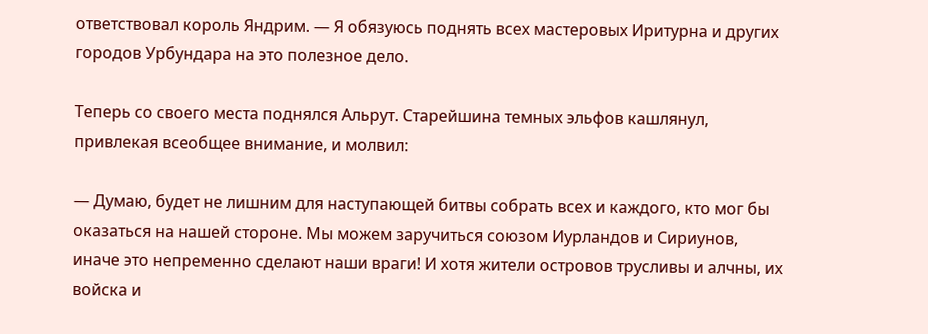ответствовал король Яндрим. — Я обязуюсь поднять всех мастеровых Иритурна и других городов Урбундара на это полезное дело.

Теперь со своего места поднялся Альрут. Старейшина темных эльфов кашлянул, привлекая всеобщее внимание, и молвил:

— Думаю, будет не лишним для наступающей битвы собрать всех и каждого, кто мог бы оказаться на нашей стороне. Мы можем заручиться союзом Иурландов и Сириунов, иначе это непременно сделают наши враги! И хотя жители островов трусливы и алчны, их войска и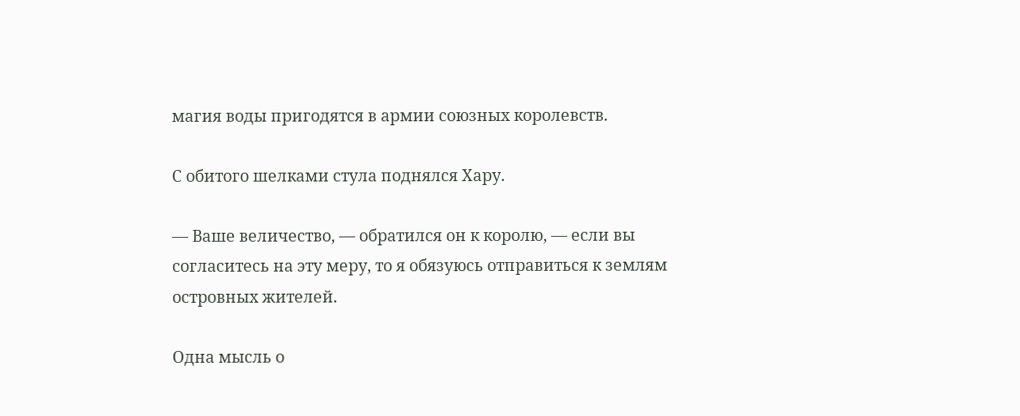магия воды пригодятся в армии союзных королевств.

С обитого шелками стула поднялся Хару.

— Ваше величество, — обратился он к королю, — если вы согласитесь на эту меру, то я обязуюсь отправиться к землям островных жителей.

Одна мысль о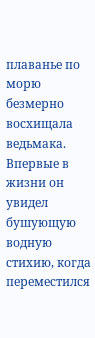плаванье по морю безмерно восхищала ведьмака. Впервые в жизни он увидел бушующую водную стихию, когда переместился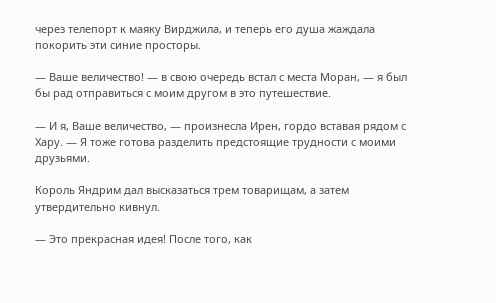через телепорт к маяку Вирджила, и теперь его душа жаждала покорить эти синие просторы.

— Ваше величество! — в свою очередь встал с места Моран, — я был бы рад отправиться с моим другом в это путешествие.

— И я, Ваше величество, — произнесла Ирен, гордо вставая рядом с Хару. — Я тоже готова разделить предстоящие трудности с моими друзьями.

Король Яндрим дал высказаться трем товарищам, а затем утвердительно кивнул.

— Это прекрасная идея! После того, как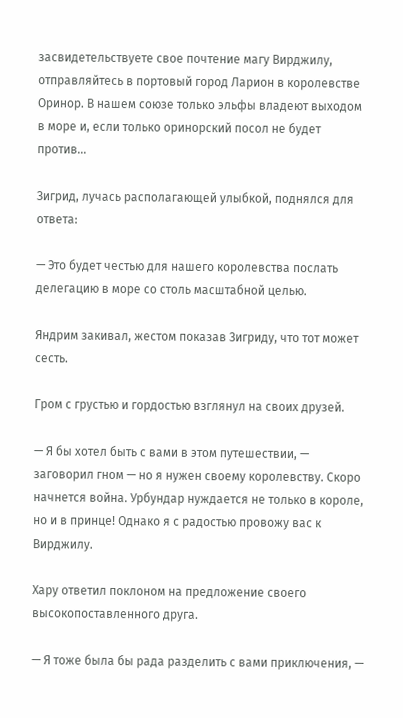засвидетельствуете свое почтение магу Вирджилу, отправляйтесь в портовый город Ларион в королевстве Оринор. В нашем союзе только эльфы владеют выходом в море и, если только оринорский посол не будет против…

Зигрид, лучась располагающей улыбкой, поднялся для ответа:

— Это будет честью для нашего королевства послать делегацию в море со столь масштабной целью.

Яндрим закивал, жестом показав Зигриду, что тот может сесть.

Гром с грустью и гордостью взглянул на своих друзей.

— Я бы хотел быть с вами в этом путешествии, — заговорил гном — но я нужен своему королевству. Скоро начнется война. Урбундар нуждается не только в короле, но и в принце! Однако я с радостью провожу вас к Вирджилу.

Хару ответил поклоном на предложение своего высокопоставленного друга.

— Я тоже была бы рада разделить с вами приключения, —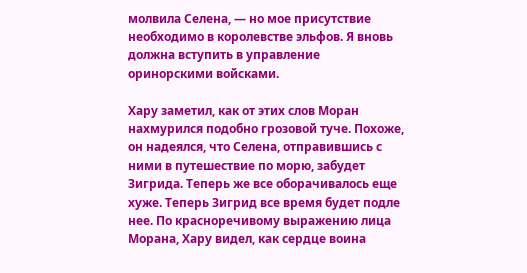молвила Селена, — но мое присутствие необходимо в королевстве эльфов. Я вновь должна вступить в управление оринорскими войсками.

Хару заметил, как от этих слов Моран нахмурился подобно грозовой туче. Похоже, он надеялся, что Селена, отправившись с ними в путешествие по морю, забудет Зигрида. Теперь же все оборачивалось еще хуже. Теперь Зигрид все время будет подле нее. По красноречивому выражению лица Морана, Хару видел, как сердце воина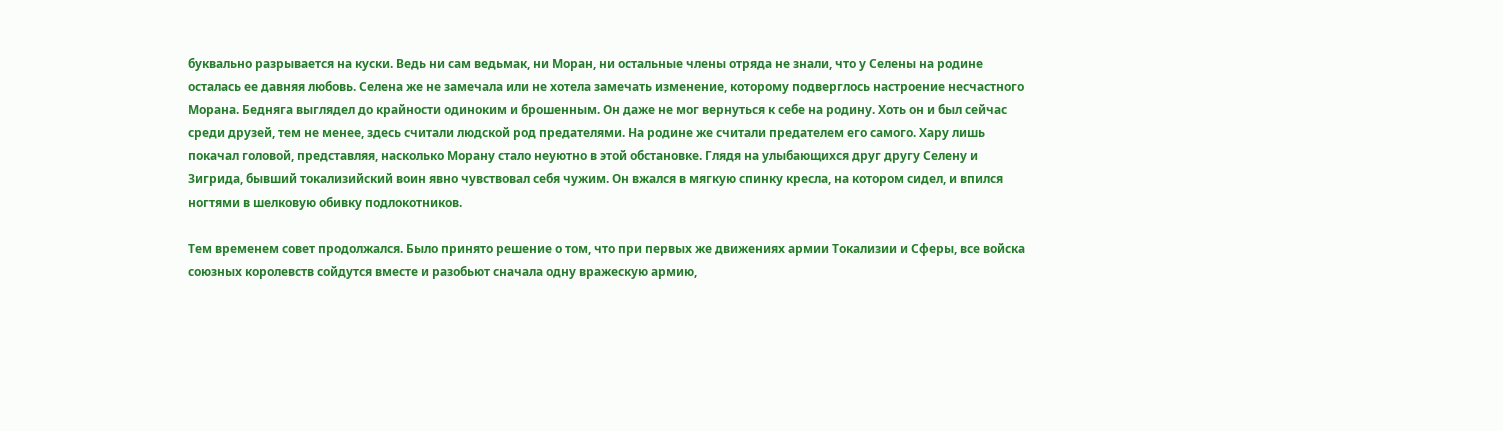буквально разрывается на куски. Ведь ни сам ведьмак, ни Моран, ни остальные члены отряда не знали, что у Селены на родине осталась ее давняя любовь. Селена же не замечала или не хотела замечать изменение, которому подверглось настроение несчастного Морана. Бедняга выглядел до крайности одиноким и брошенным. Он даже не мог вернуться к себе на родину. Хоть он и был сейчас среди друзей, тем не менее, здесь считали людской род предателями. На родине же считали предателем его самого. Хару лишь покачал головой, представляя, насколько Морану стало неуютно в этой обстановке. Глядя на улыбающихся друг другу Селену и Зигрида, бывший токализийский воин явно чувствовал себя чужим. Он вжался в мягкую спинку кресла, на котором сидел, и впился ногтями в шелковую обивку подлокотников.

Тем временем совет продолжался. Было принято решение о том, что при первых же движениях армии Токализии и Сферы, все войска союзных королевств сойдутся вместе и разобьют сначала одну вражескую армию,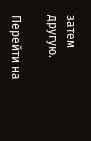затем другую.

Перейти на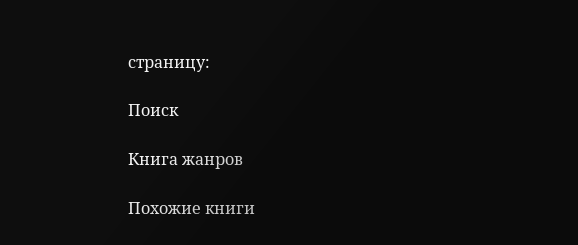страницу:

Поиск

Книга жанров

Похожие книги